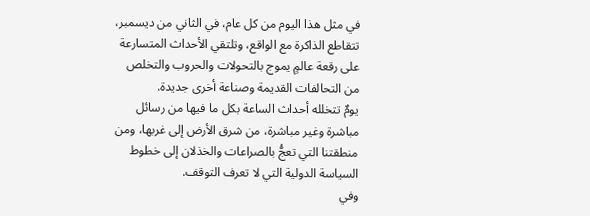في مثل هذا اليوم من كل عام، في الثاني من ديسمبر، تتقاطع الذاكرة مع الواقع، وتلتقي الأحداث المتسارعة على رقعة عالمٍ يموج بالتحولات والحروب والتخلص من التحالفات القديمة وصناعة أخرى جديدة.
يومٌ تتخلله أحداث الساعة بكل ما فيها من رسائل مباشرة وغير مباشرة، من شرق الأرض إلى غربها، ومن منطقتنا التي تعجُّ بالصراعات والخذلان إلى خطوط السياسة الدولية التي لا تعرف التوقف.
وفي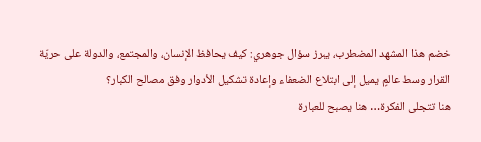خضم هذا المشهد المضطرب، يبرز سؤال جوهري: كيف يحافظ الإنسان، والمجتمع، والدولة على حريّة القرار وسط عالمٍ يميل إلى ابتلاع الضعفاء وإعادة تشكيل الأدوار وفق مصالح الكبار؟
هنا تتجلى الفكرة… هنا يصبح للعبارة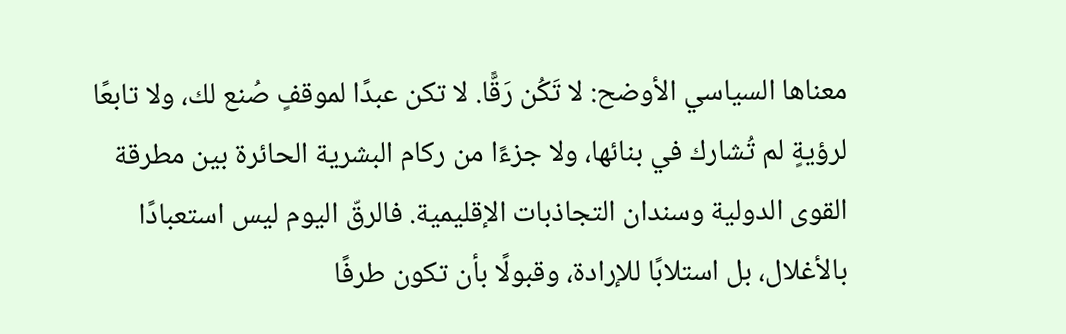معناها السياسي الأوضح: لا تَكُن رَقًّا. لا تكن عبدًا لموقفٍ صُنع لك، ولا تابعًا لرؤيةٍ لم تُشارك في بنائها، ولا جزءًا من ركام البشرية الحائرة بين مطرقة القوى الدولية وسندان التجاذبات الإقليمية. فالرقّ اليوم ليس استعبادًا بالأغلال، بل استلابًا للإرادة، وقبولًا بأن تكون طرفًا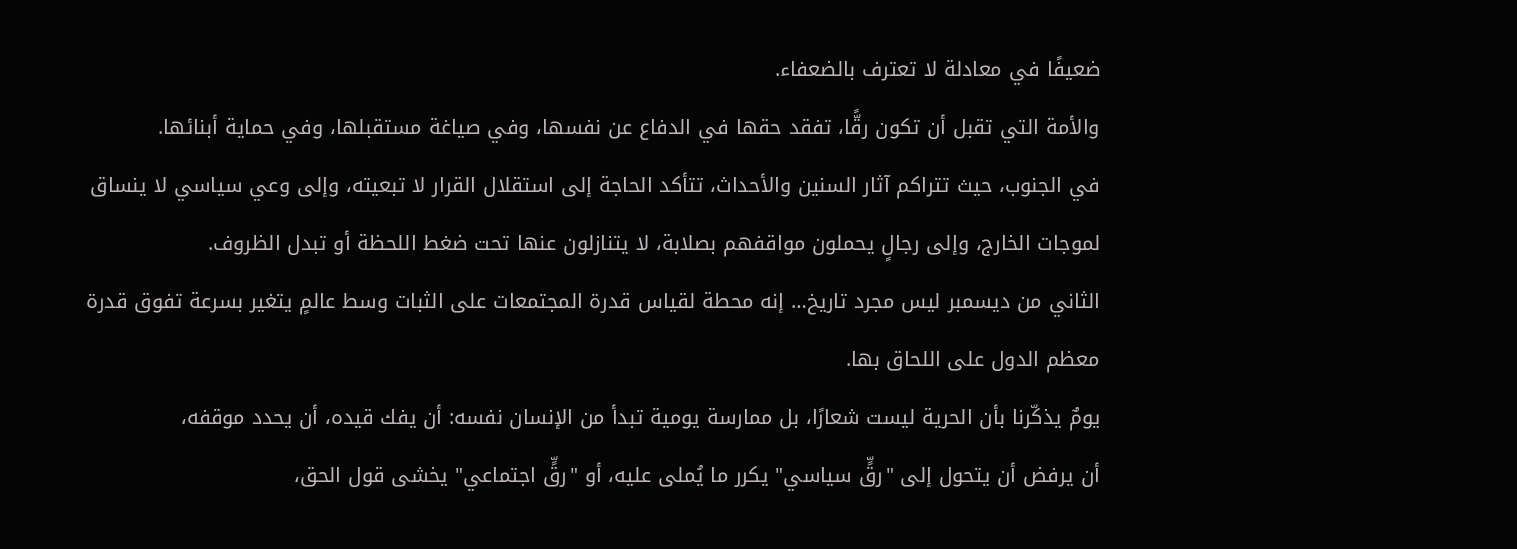ضعيفًا في معادلة لا تعترف بالضعفاء.
والأمة التي تقبل أن تكون رقًّا، تفقد حقها في الدفاع عن نفسها، وفي صياغة مستقبلها، وفي حماية أبنائها.
في الجنوب، حيث تتراكم آثار السنين والأحداث، تتأكد الحاجة إلى استقلال القرار لا تبعيته، وإلى وعي سياسي لا ينساق لموجات الخارج، وإلى رجالٍ يحملون مواقفهم بصلابة، لا يتنازلون عنها تحت ضغط اللحظة أو تبدل الظروف.
الثاني من ديسمبر ليس مجرد تاريخ… إنه محطة لقياس قدرة المجتمعات على الثبات وسط عالمٍ يتغير بسرعة تفوق قدرة معظم الدول على اللحاق بها.
يومٌ يذكّرنا بأن الحرية ليست شعارًا، بل ممارسة يومية تبدأ من الإنسان نفسه: أن يفك قيده، أن يحدد موقفه،
أن يرفض أن يتحول إلى "رقٍّ سياسي" يكرر ما يُملى عليه، أو "رقٍّ اجتماعي" يخشى قول الحق،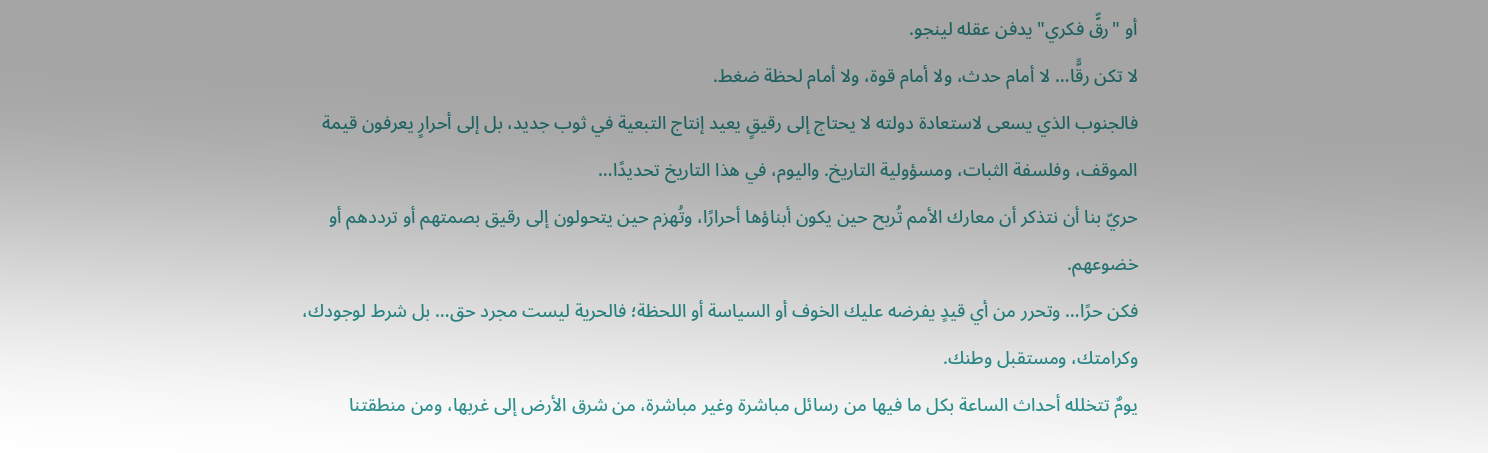أو "رقٍّ فكري" يدفن عقله لينجو.
لا تكن رقًّا… لا أمام حدث، ولا أمام قوة، ولا أمام لحظة ضغط.
فالجنوب الذي يسعى لاستعادة دولته لا يحتاج إلى رقيقٍ يعيد إنتاج التبعية في ثوب جديد، بل إلى أحرارٍ يعرفون قيمة الموقف، وفلسفة الثبات، ومسؤولية التاريخ. واليوم، في هذا التاريخ تحديدًا…
حريّ بنا أن نتذكر أن معارك الأمم تُربح حين يكون أبناؤها أحرارًا، وتُهزم حين يتحولون إلى رقيق بصمتهم أو ترددهم أو خضوعهم.
فكن حرًا… وتحرر من أي قيدٍ يفرضه عليك الخوف أو السياسة أو اللحظة؛ فالحرية ليست مجرد حق… بل شرط لوجودك، وكرامتك، ومستقبل وطنك.
يومٌ تتخلله أحداث الساعة بكل ما فيها من رسائل مباشرة وغير مباشرة، من شرق الأرض إلى غربها، ومن منطقتنا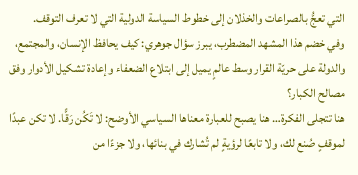التي تعجُّ بالصراعات والخذلان إلى خطوط السياسة الدولية التي لا تعرف التوقف.
وفي خضم هذا المشهد المضطرب، يبرز سؤال جوهري: كيف يحافظ الإنسان، والمجتمع، والدولة على حريّة القرار وسط عالمٍ يميل إلى ابتلاع الضعفاء وإعادة تشكيل الأدوار وفق مصالح الكبار؟
هنا تتجلى الفكرة… هنا يصبح للعبارة معناها السياسي الأوضح: لا تَكُن رَقًّا. لا تكن عبدًا لموقفٍ صُنع لك، ولا تابعًا لرؤيةٍ لم تُشارك في بنائها، ولا جزءًا من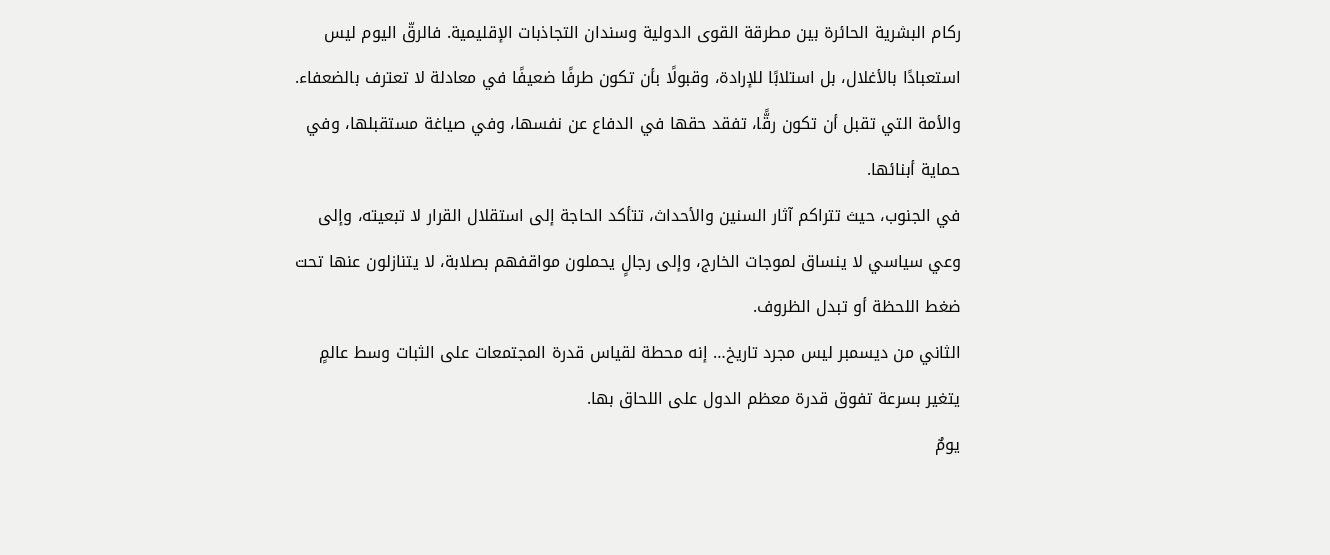ركام البشرية الحائرة بين مطرقة القوى الدولية وسندان التجاذبات الإقليمية. فالرقّ اليوم ليس استعبادًا بالأغلال، بل استلابًا للإرادة، وقبولًا بأن تكون طرفًا ضعيفًا في معادلة لا تعترف بالضعفاء.
والأمة التي تقبل أن تكون رقًّا، تفقد حقها في الدفاع عن نفسها، وفي صياغة مستقبلها، وفي حماية أبنائها.
في الجنوب، حيث تتراكم آثار السنين والأحداث، تتأكد الحاجة إلى استقلال القرار لا تبعيته، وإلى وعي سياسي لا ينساق لموجات الخارج، وإلى رجالٍ يحملون مواقفهم بصلابة، لا يتنازلون عنها تحت ضغط اللحظة أو تبدل الظروف.
الثاني من ديسمبر ليس مجرد تاريخ… إنه محطة لقياس قدرة المجتمعات على الثبات وسط عالمٍ يتغير بسرعة تفوق قدرة معظم الدول على اللحاق بها.
يومٌ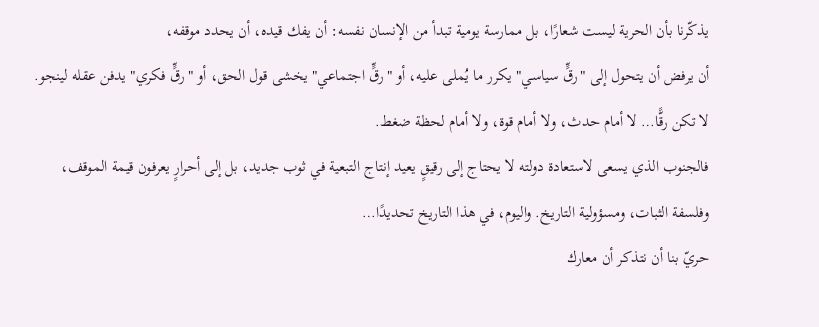يذكّرنا بأن الحرية ليست شعارًا، بل ممارسة يومية تبدأ من الإنسان نفسه: أن يفك قيده، أن يحدد موقفه،
أن يرفض أن يتحول إلى "رقٍّ سياسي" يكرر ما يُملى عليه، أو "رقٍّ اجتماعي" يخشى قول الحق، أو "رقٍّ فكري" يدفن عقله لينجو.
لا تكن رقًّا… لا أمام حدث، ولا أمام قوة، ولا أمام لحظة ضغط.
فالجنوب الذي يسعى لاستعادة دولته لا يحتاج إلى رقيقٍ يعيد إنتاج التبعية في ثوب جديد، بل إلى أحرارٍ يعرفون قيمة الموقف، وفلسفة الثبات، ومسؤولية التاريخ. واليوم، في هذا التاريخ تحديدًا…
حريّ بنا أن نتذكر أن معارك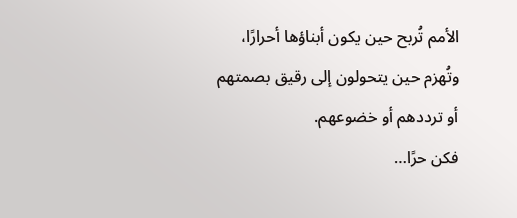الأمم تُربح حين يكون أبناؤها أحرارًا، وتُهزم حين يتحولون إلى رقيق بصمتهم أو ترددهم أو خضوعهم.
فكن حرًا…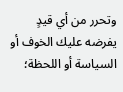وتحرر من أي قيدٍ يفرضه عليك الخوف أو السياسة أو اللحظة؛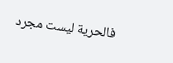فالحرية ليست مجرد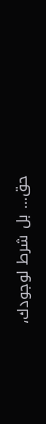حق… بل شرط لوجودك،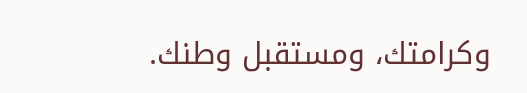وكرامتك، ومستقبل وطنك.